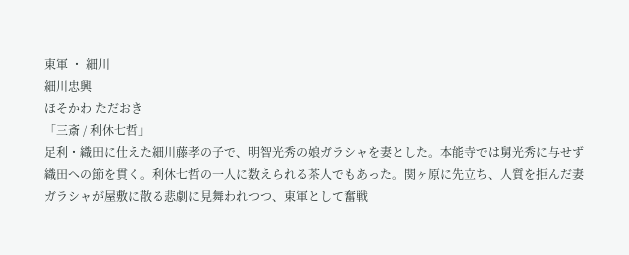東軍 ・ 細川
細川忠興
ほそかわ ただおき
「三斎 / 利休七哲」
足利・織田に仕えた細川藤孝の子で、明智光秀の娘ガラシャを妻とした。本能寺では舅光秀に与せず織田への節を貫く。利休七哲の一人に数えられる茶人でもあった。関ヶ原に先立ち、人質を拒んだ妻ガラシャが屋敷に散る悲劇に見舞われつつ、東軍として奮戦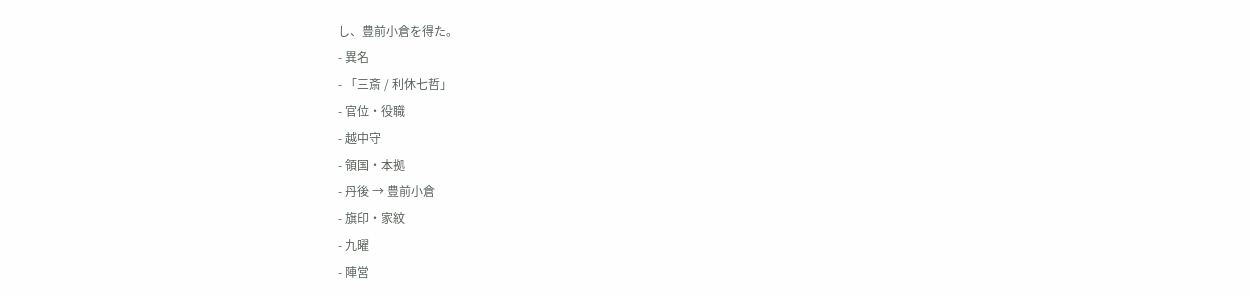し、豊前小倉を得た。
- 異名
- 「三斎 / 利休七哲」
- 官位・役職
- 越中守
- 領国・本拠
- 丹後 → 豊前小倉
- 旗印・家紋
- 九曜
- 陣営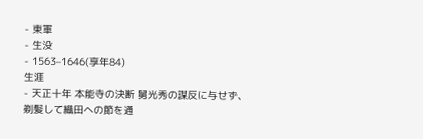- 東軍
- 生没
- 1563–1646(享年84)
生涯
- 天正十年 本能寺の決断 舅光秀の謀反に与せず、剃髪して織田への節を通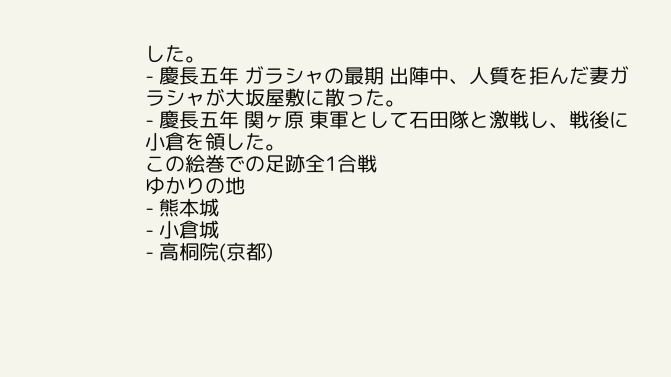した。
- 慶長五年 ガラシャの最期 出陣中、人質を拒んだ妻ガラシャが大坂屋敷に散った。
- 慶長五年 関ヶ原 東軍として石田隊と激戦し、戦後に小倉を領した。
この絵巻での足跡全1合戦
ゆかりの地
- 熊本城
- 小倉城
- 高桐院(京都)